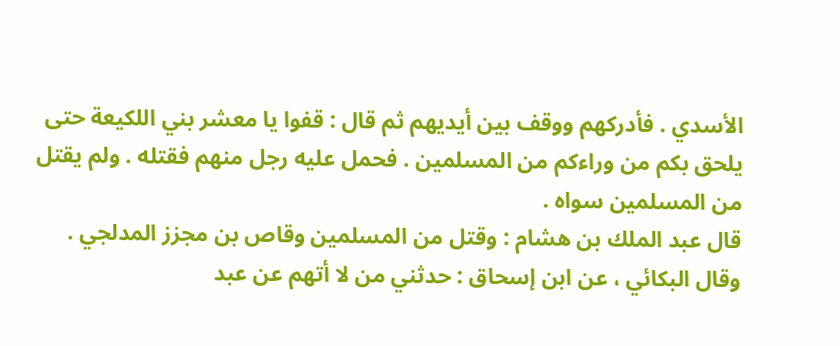الأسدي . فأدركهم ووقف بين أيديهم ثم قال : قفوا يا معشر بني اللكيعة حتى يلحق بكم من وراءكم من المسلمين . فحمل عليه رجل منهم فقتله . ولم يقتل من المسلمين سواه .
قال عبد الملك بن هشام : وقتل من المسلمين وقاص بن مجزز المدلجي . وقال البكائي ، عن ابن إسحاق : حدثني من لا أتهم عن عبد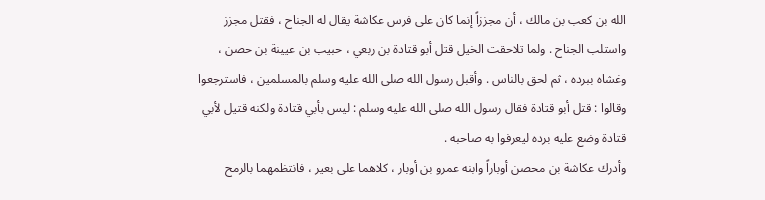الله بن كعب بن مالك ، أن مجززاً إنما كان على فرس عكاشة يقال له الجناح ، فقتل مجزز واستلب الجناح . ولما تلاحقت الخيل قتل أبو قتادة بن ربعي ، حبيب بن عيينة بن حصن ، وغشاه ببرده ، ثم لحق بالناس . وأقبل رسول الله صلى الله عليه وسلم بالمسلمين ، فاسترجعوا وقالوا : قتل أبو قتادة فقال رسول الله صلى الله عليه وسلم : ليس بأبي قتادة ولكنه قتيل لأبي قتادة وضع عليه برده ليعرفوا به صاحبه .
وأدرك عكاشة بن محصن أوباراً وابنه عمرو بن أوبار ، كلاهما على بعير ، فانتظمهما بالرمح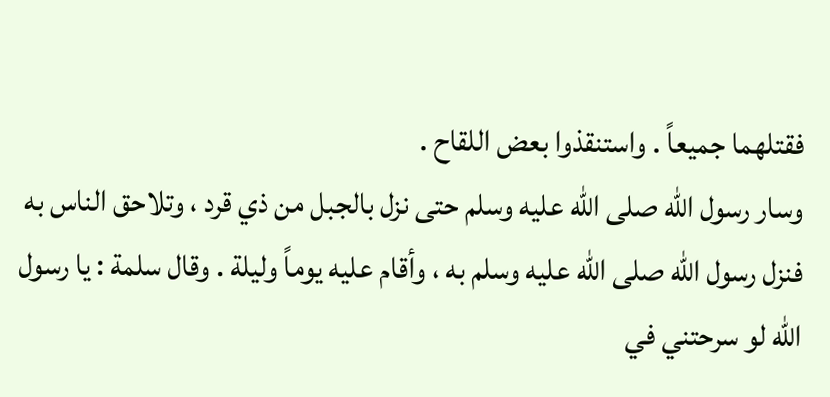فقتلهما جميعاً . واستنقذوا بعض اللقاح .
وسار رسول الله صلى الله عليه وسلم حتى نزل بالجبل من ذي قرد ، وتلاحق الناس به فنزل رسول الله صلى الله عليه وسلم به ، وأقام عليه يوماً وليلة . وقال سلمة : يا رسول الله لو سرحتني في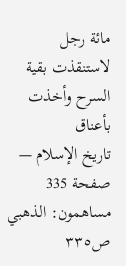مائة رجل لاستنقذت بقية السرح وأخذت بأعناق
تاريخ الإسلام — صفحة 335
مساهمون: الذهبي
ص٣٣٥